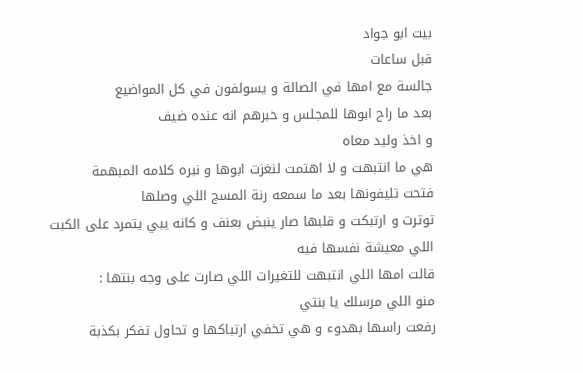بيت ابو جواد
قبل ساعات
جالسة مع امها في الصالة و يسولفون في كل المواضيع
بعد ما راح ابوها للمجلس و خبرهم انه عنده ضيف
و اخذ وليد معاه
هي ما انتبهت و لا اهتمت لنغزت ابوها و نبره كلامه المبهمة
فتحت تليفونها بعد ما سمعه رنة المسج اللي وصلها
توترت و ارتبكت و قلبها صار ينبض بعنف و كانه يبي يتمرد على الكبت اللي معيشة نفسها فيه
قالت امها اللي انتبهت للتغيرات اللي صارت على وجه بنتها :
منو اللي مرسلك يا بنتي
رفعت راسها بهدوء و هي تخفي ارتباكها و تحاول تفكر بكذبة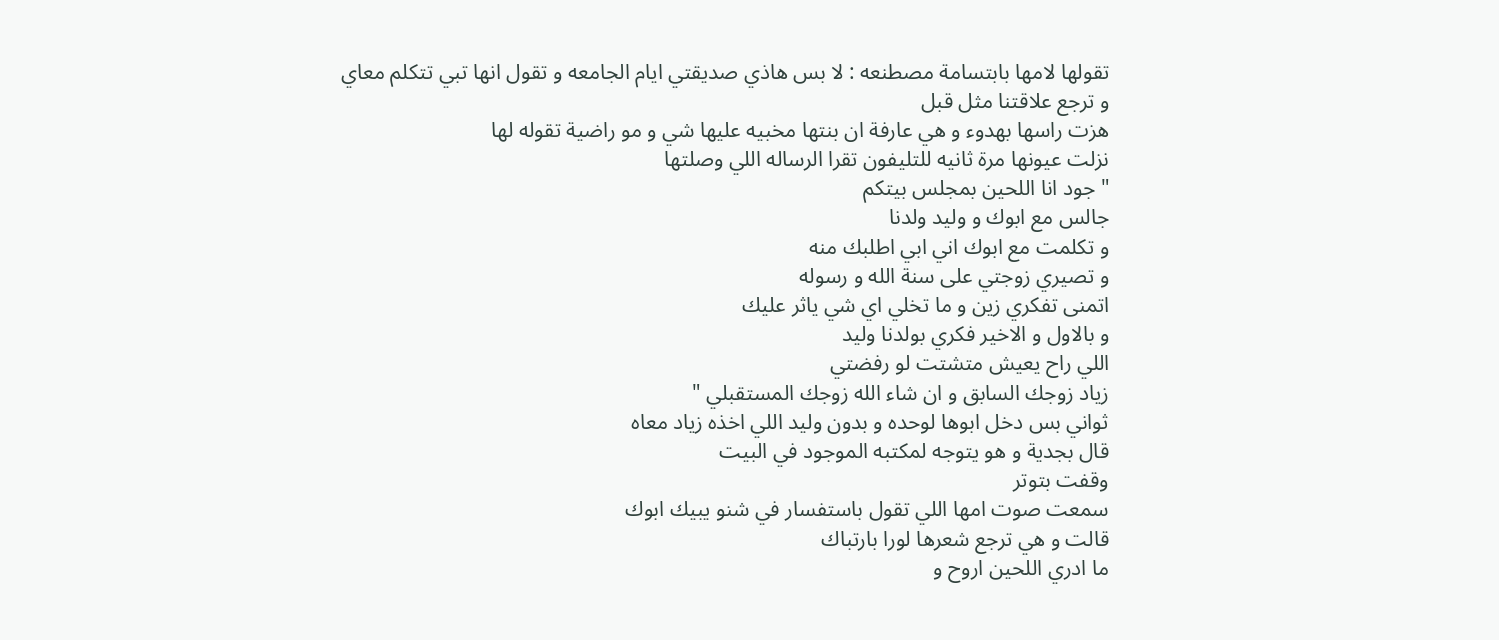تقولها لامها بابتسامة مصطنعه : لا بس هاذي صديقتي ايام الجامعه و تقول انها تبي تتكلم معاي
و ترجع علاقتنا مثل قبل
هزت راسها بهدوء و هي عارفة ان بنتها مخبيه عليها شي و مو راضية تقوله لها
نزلت عيونها مرة ثانيه للتليفون تقرا الرساله اللي وصلتها
" جود انا اللحين بمجلس بيتكم
جالس مع ابوك و وليد ولدنا
و تكلمت مع ابوك اني ابي اطلبك منه
و تصيري زوجتي على سنة الله و رسوله
اتمنى تفكري زين و ما تخلي اي شي ياثر عليك
و بالاول و الاخير فكري بولدنا وليد
اللي راح يعيش متشتت لو رفضتي
زياد زوجك السابق و ان شاء الله زوجك المستقبلي "
ثواني بس دخل ابوها لوحده و بدون وليد اللي اخذه زياد معاه
قال بجدية و هو يتوجه لمكتبه الموجود في البيت
وقفت بتوتر
سمعت صوت امها اللي تقول باستفسار في شنو يبيك ابوك
قالت و هي ترجع شعرها لورا بارتباك
ما ادري اللحين اروح و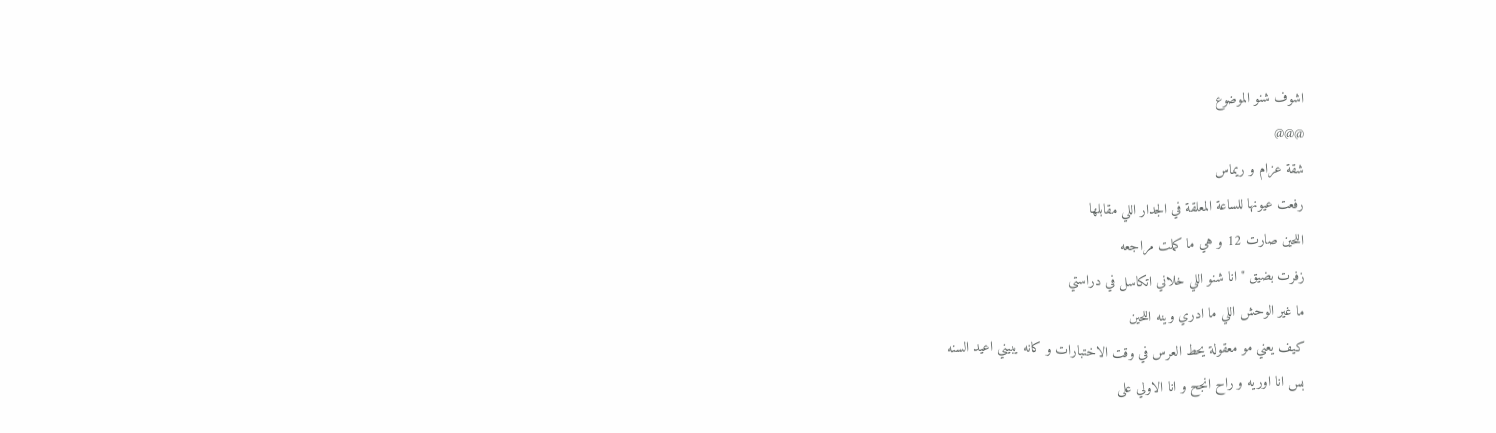اشوف شنو الموضوع
@@@
شقة عزام و ريماس
رفعت عيونها للساعة المعلقة في الجدار اللي مقابلها
اللحين صارت 12 و هي ما كملت مراجعه
زفرت بضيق " انا شنو اللي خلاني اتكاسل في دراستي
ما غير الوحش اللي ما ادري وينه اللحين
كيف يعني مو معقولة يحط العرس في وقت الاختبارات و كانه يبيني اعيد السنه
بس انا اوريه و راح انجح و انا الاولي على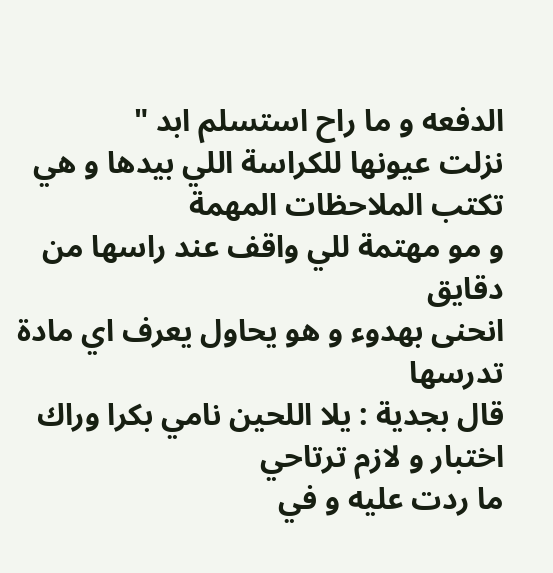الدفعه و ما راح استسلم ابد "
نزلت عيونها للكراسة اللي بيدها و هي تكتب الملاحظات المهمة
و مو مهتمة للي واقف عند راسها من دقايق
انحنى بهدوء و هو يحاول يعرف اي مادة تدرسها
قال بجدية : يلا اللحين نامي بكرا وراك اختبار و لازم ترتاحي
ما ردت عليه و في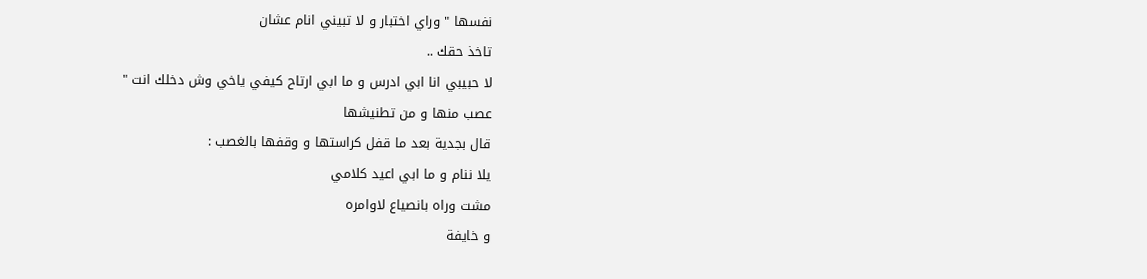نفسها " وراي اختبار و لا تبيني انام عشان
تاخذ حقك ..
لا حبيبي انا ابي ادرس و ما ابي ارتاح كيفي ياخي وش دخلك انت "
عصب منها و من تطنيشها
قال بجدية بعد ما قفل كراستها و وقفها بالغصب :
يلا ننام و ما ابي اعيد كلامي
مشت وراه بانصياع لاوامره
و خايفة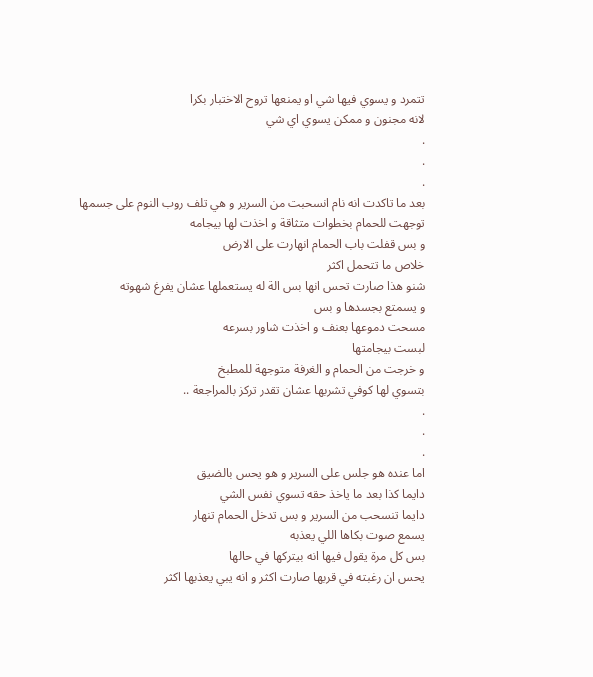تتمرد و يسوي فيها شي او يمنعها تروح الاختبار بكرا
لانه مجنون و ممكن يسوي اي شي
.
.
.
بعد ما تاكدت انه نام انسحبت من السرير و هي تلف روب النوم على جسمها
توجهت للحمام بخطوات متثاقة و اخذت لها بيجامه
و بس قفلت باب الحمام انهارت على الارض
خلاص ما تتحمل اكثر
شنو هذا صارت تحس انها بس الة له يستعملها عشان يفرغ شهوته
و يسمتع بجسدها و بس
مسحت دموعها بعنف و اخذت شاور بسرعه
لبست بيجامتها
و خرجت من الحمام و الغرفة متوجهة للمطبخ
بتسوي لها كوفي تشربها عشان تقدر تركز بالمراجعة ..
.
.
.
اما عنده هو جلس على السرير و هو يحس بالضيق
دايما كذا بعد ما ياخذ حقه تسوي نفس الشي
دايما تنسحب من السرير و بس تدخل الحمام تنهار
يسمع صوت بكاها اللي يعذبه
بس كل مرة يقول فيها انه بيتركها في حالها
يحس ان رغبته في قربها صارت اكثر و انه يبي يعذبها اكثر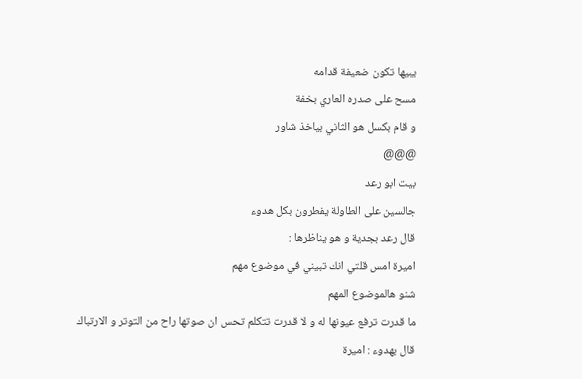يبيها تكون ضعيفة قدامه
مسح على صدره العاري بخفة
و قام بكسل هو الثاني بياخذ شاور
@@@
بيت ابو رعد
جالسين على الطاولة يفطرون بكل هدوء
قال رعد بجدية و هو يناظرها :
اميرة امس قلتي انك تبيني في موضوع مهم
شنو هالموضوع المهم
ما قدرت ترفع عيونها له و لا قدرت تتكلم تحس ان صوتها راح من التوتر و الارتباك
قال بهدوء : اميرة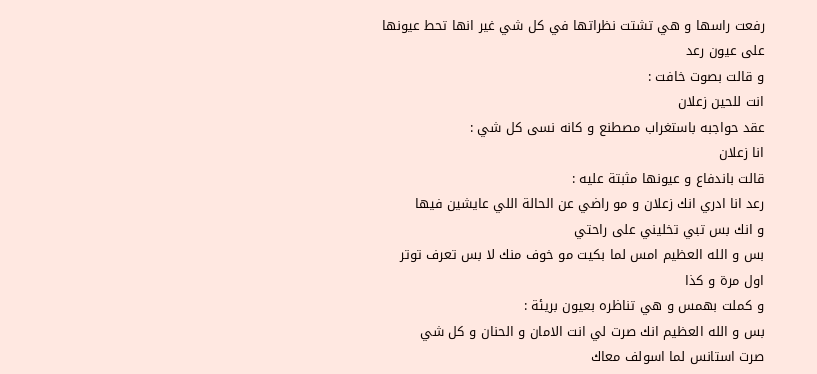رفعت راسها و هي تشتت نظراتها في كل شي غير انها تحط عيونها على عيون رعد
و قالت بصوت خافت :
انت للحين زعلان
عقد حواجبه باستغراب مصطنع و كانه نسى كل شي :
انا زعلان
قالت باندفاع و عيونها مثبتة عليه :
رعد انا ادري انك زعلان و مو راضي عن الحالة اللي عايشين فيها
و انك بس تبي تخليني على راحتي
بس و الله العظيم امس لما بكيت مو خوف منك لا بس تعرف توتر اول مرة و كذا
و كملت بهمس و هي تناظره بعيون بريئة :
بس و الله العظيم انك صرت لي انت الامان و الحنان و كل شي
صرت استانس لما اسولف معاك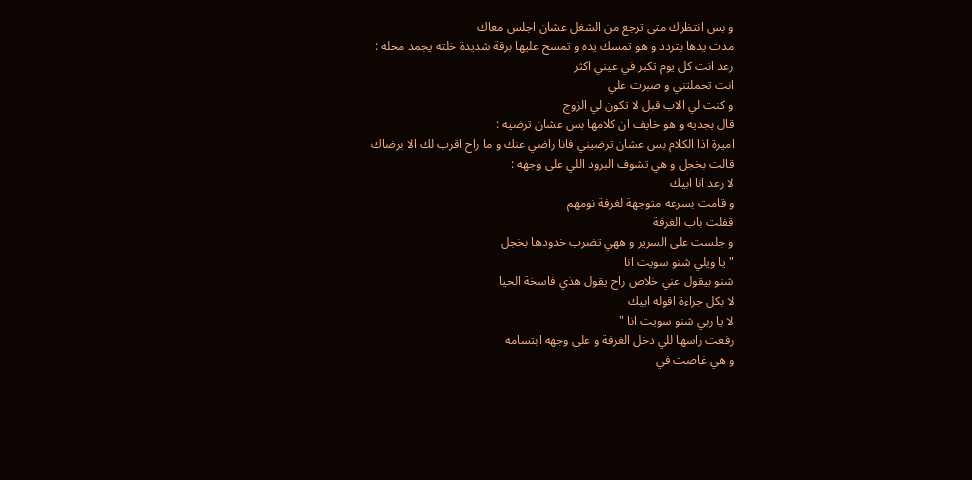و بس انتظرك متى ترجع من الشغل عشان اجلس معاك
مدت يدها بتردد و هو تمسك يده و تمسح عليها برقة شديدة خلته يجمد محله :
رعد انت كل يوم تكبر في عيني اكثر
انت تحملتني و صبرت علي
و كنت لي الاب قبل لا تكون لي الزوج
قال بجديه و هو خايف ان كلامها بس عشان ترضيه :
اميرة اذا الكلام بس عشان ترضيني فانا راضي عنك و ما راح اقرب لك الا برضاك
قالت بخجل و هي تشوف البرود اللي على وجهه :
لا رعد انا ابيك
و قامت بسرعه متوجهة لغرفة نومهم
قفلت باب الغرفة
و جلست على السرير و ههي تضرب خدودها بخجل
" يا ويلي شنو سويت انا
شنو بيقول عني خلاص راح يقول هذي فاسخة الحيا
لا بكل جراءة اقوله ابيك
لا يا ربي شنو سويت انا "
رفعت راسها للي دخل الغرفة و على وجهه ابتسامه
و هي غاصت في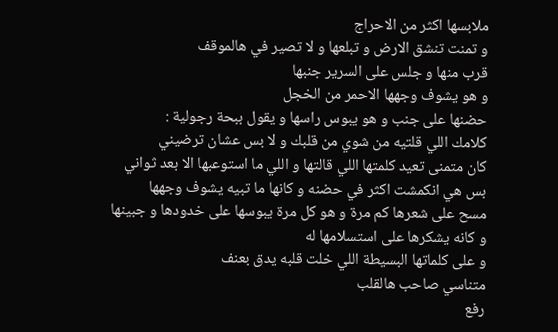ملابسها اكثر من الاحراج
و تمنت تنشق الارض و تبلعها و لا تصير في هالموقف
قرب منها و جلس على السرير جنبها
و هو يشوف وجهها الاحمر من الخجل
حضنها على جنب و هو يبوس راسها و يقول ببحة رجولية :
كلامك اللي قلتيه من شوي من قلبك و لا بس عشان ترضيني
كان متمنى تعيد كلمتها اللي قالتها و اللي ما استوعبها الا بعد ثواني
بس هي انكمشت اكثر في حضنه و كانها ما تبيه يشوف وجهها
مسح على شعرها كم مرة و هو كل مرة يبوسها على خدودها و جبينها
و كانه يشكرها على استسلامها له
و على كلماتها البسيطة اللي خلت قلبه يدق بعنف
متناسي صاحب هالقلب
رفع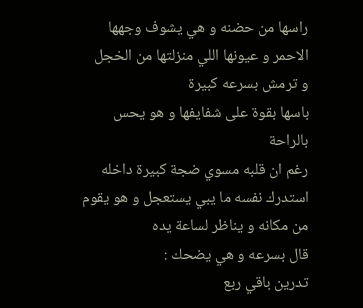راسها من حضنه و هي يشوف وجهها الاحمر و عيونها اللي منزلتها من الخجل
و ترمش بسرعه كبيرة
باسها بقوة على شفايفها و هو يحس بالراحة
رغم ان قلبه مسوي ضجة كبيرة داخله
استدرك نفسه ما يبي يستعجل و هو يقوم من مكانه و يناظر لساعة يده
قال بسرعه و هي يضحك :
تدرين باقي ربع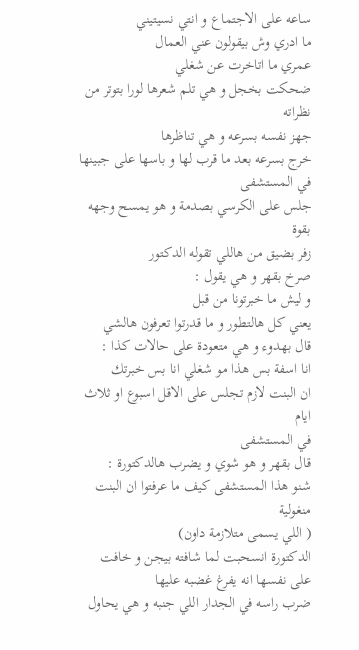ساعه على الاجتماع و انتي نسيتيني
ما ادري وش بيقولون عني العمال
عمري ما اتاخرت عن شغلي
ضحكت بخجل و هي تلم شعرها لورا بتوتر من نظراته
جهز نفسه بسرعه و هي تناظرها
خرج بسرعه بعد ما قرب لها و باسها على جبينها
في المستشفى
جلس على الكرسي بصدمة و هو يمسح وجهه بقوة
زفر بضيق من هاللي تقوله الدكتور
صرخ بقهر و هي يقول :
و ليش ما خبرتونا من قبل
يعني كل هالتطور و ما قدرتوا تعرفون هالشي
قال بهدوء و هي متعودة على حالات كذا :
انا اسفة بس هذا مو شغلي انا بس خبرتك
ان البنت لازم تجلس على الاقل اسبوع او ثلاث ايام
في المستشفى
قال بقهر و هو شوي و يضرب هالدكتورة :
شنو هذا المستشفى كيف ما عرفتوا ان البنت منغولية
( اللي يسمى متلازمة داون)
الدكتورة انسحبت لما شافته بيجن و خافت على نفسها انه يفرغ غضبه عليها
ضرب راسه في الجدار اللي جنبه و هي يحاول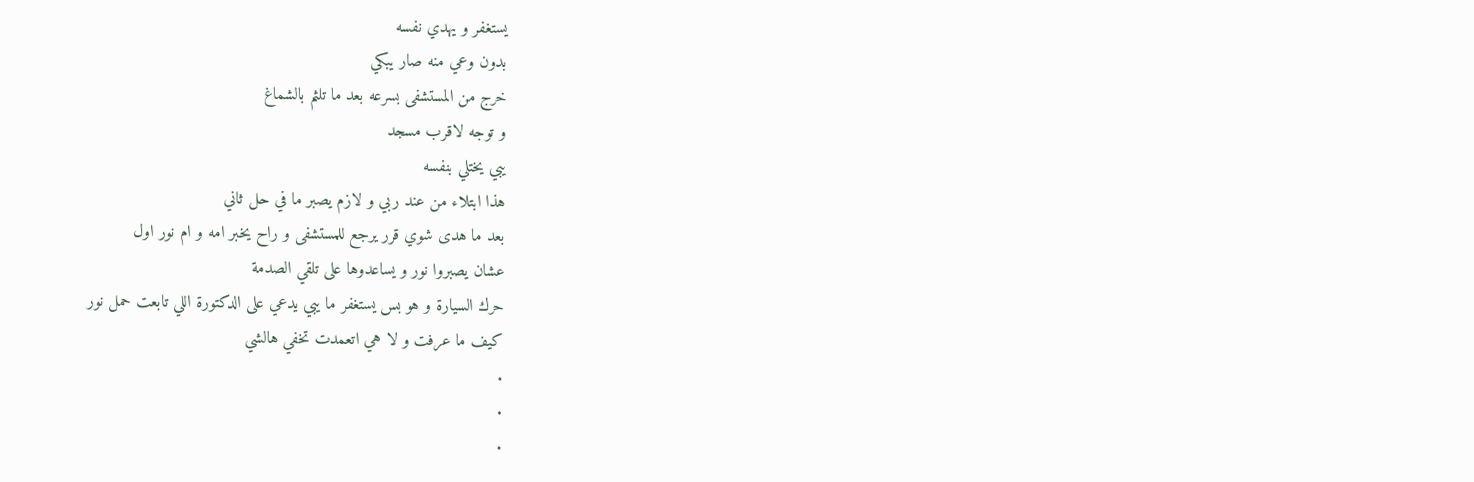يستغفر و يهدي نفسه
بدون وعي منه صار يبكي
خرج من المستشفى بسرعه بعد ما تلثم بالشماغ
و توجه لاقرب مسجد
يبي يختلي بنفسه
هذا ابتلاء من عند ربي و لازم يصبر ما في حل ثاني
بعد ما هدى شوي قرر يرجع للمستشفى و راح يخبر امه و ام نور اول
عشان يصبروا نور و يساعدوها على تلقي الصدمة
حرك السيارة و هو بس يستغفر ما يبي يدعي على الدكتورة اللي تابعت حمل نور
كيف ما عرفت و لا هي اتعمدت تخفي هالشي
.
.
.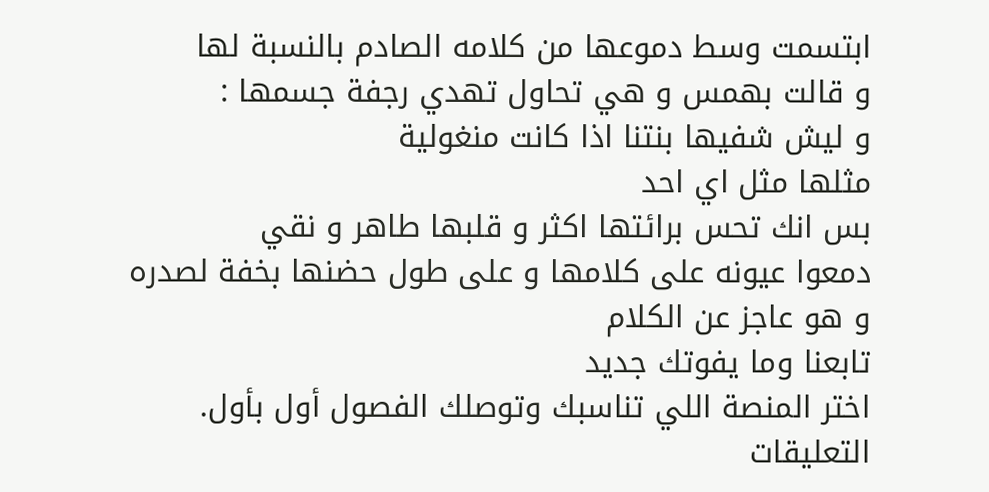ابتسمت وسط دموعها من كلامه الصادم بالنسبة لها
و قالت بهمس و هي تحاول تهدي رجفة جسمها :
و ليش شفيها بنتنا اذا كانت منغولية
مثلها مثل اي احد
بس انك تحس برائتها اكثر و قلبها طاهر و نقي
دمعوا عيونه على كلامها و على طول حضنها بخفة لصدره
و هو عاجز عن الكلام
تابعنا وما يفوتك جديد
اختر المنصة اللي تناسبك وتوصلك الفصول أول بأول.
التعليقات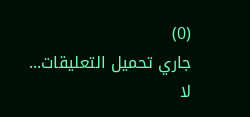(0)
جاري تحميل التعليقات...
لا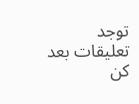توجد تعليقات بعد
كن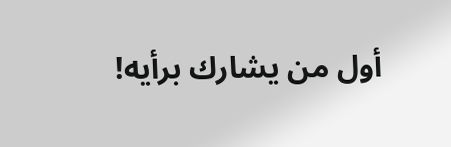أول من يشارك برأيه!